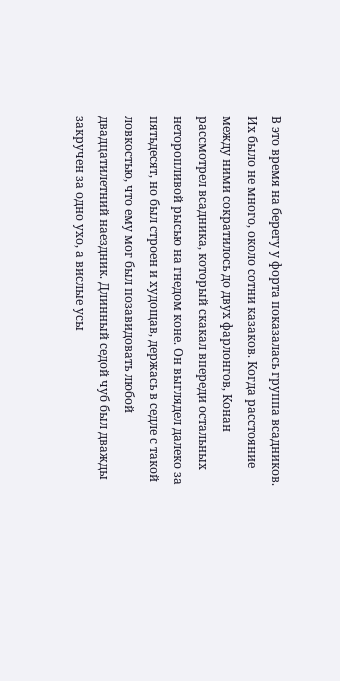В это время на берегу у форта показалась группа всадников. Их было не много, около сотни казаков. Когда расстояние между ними сократилось до двух фарлонгов, Конан рассмотрел всадника, который скакал впереди остальных неторопливой рысью на гнедом коне. Он выглядел далеко за пятьдесят, но был строен и худощав, держась в седле с такой ловкостью, что ему мог был позавидовать любой двадцатилетний наездник. Длинный седой чуб был дважды закручен за одно ухо, а вислые усы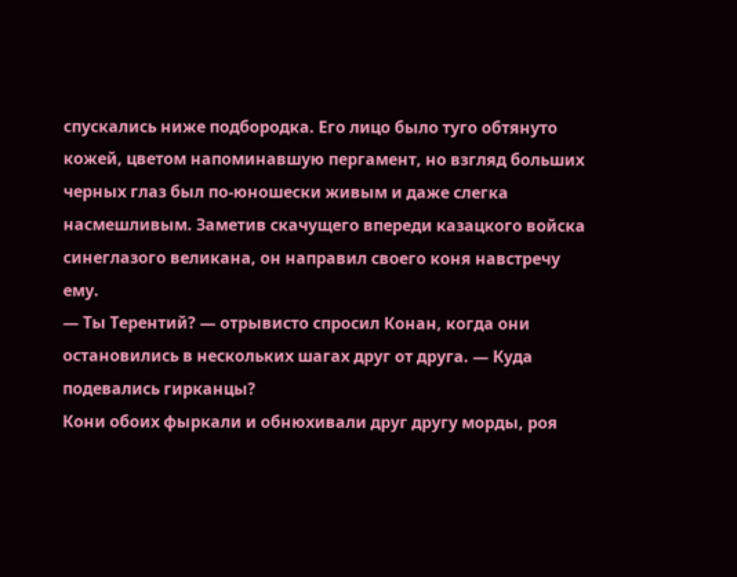спускались ниже подбородка. Его лицо было туго обтянуто кожей, цветом напоминавшую пергамент, но взгляд больших черных глаз был по-юношески живым и даже слегка насмешливым. Заметив скачущего впереди казацкого войска синеглазого великана, он направил своего коня навстречу ему.
— Ты Терентий? — отрывисто спросил Конан, когда они остановились в нескольких шагах друг от друга. — Куда подевались гирканцы?
Кони обоих фыркали и обнюхивали друг другу морды, роя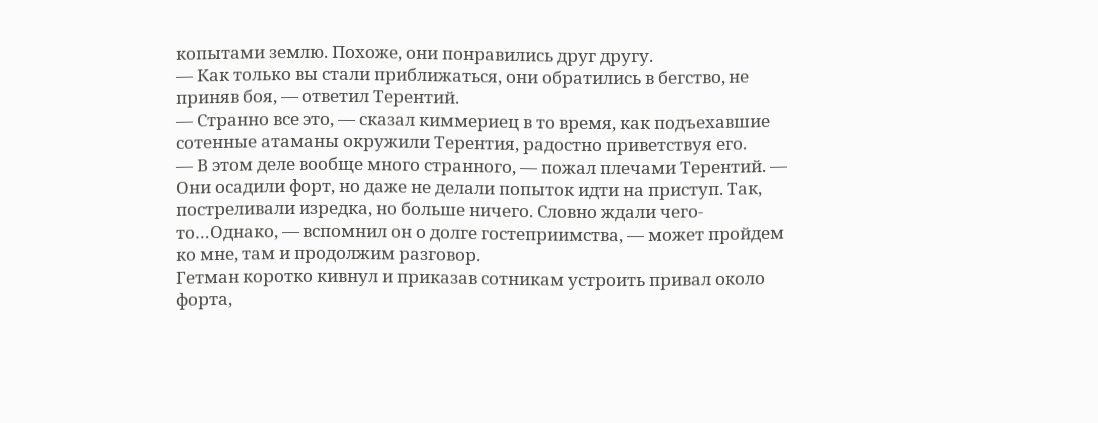копытами землю. Похоже, они понравились друг другу.
— Как только вы стали приближаться, они обратились в бегство, не приняв боя, — ответил Терентий.
— Странно все это, — сказал киммериец в то время, как подъехавшие сотенные атаманы окружили Терентия, радостно приветствуя его.
— В этом деле вообще много странного, — пожал плечами Терентий. — Они осадили форт, но даже не делали попыток идти на приступ. Так, постреливали изредка, но больше ничего. Словно ждали чего-то…Однако, — вспомнил он о долге гостеприимства, — может пройдем ко мне, там и продолжим разговор.
Гетман коротко кивнул и приказав сотникам устроить привал около форта,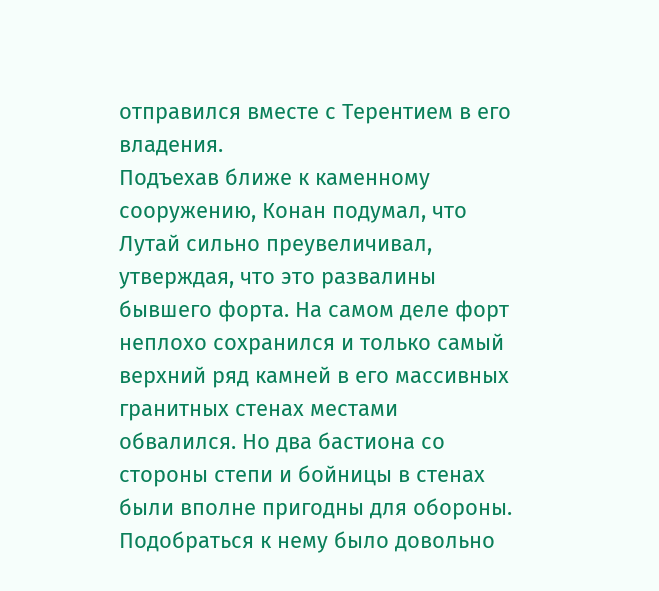отправился вместе с Терентием в его владения.
Подъехав ближе к каменному сооружению, Конан подумал, что Лутай сильно преувеличивал, утверждая, что это развалины бывшего форта. На самом деле форт неплохо сохранился и только самый верхний ряд камней в его массивных гранитных стенах местами обвалился. Но два бастиона со стороны степи и бойницы в стенах были вполне пригодны для обороны. Подобраться к нему было довольно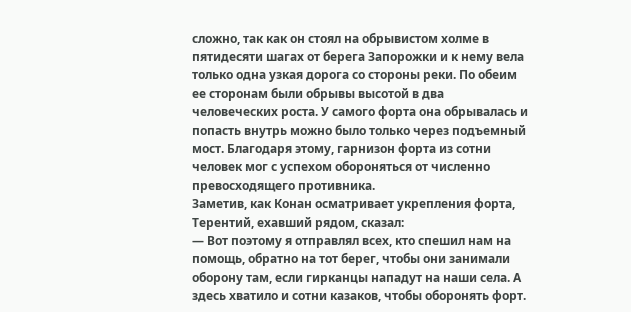сложно, так как он стоял на обрывистом холме в пятидесяти шагах от берега Запорожки и к нему вела только одна узкая дорога со стороны реки. По обеим ее сторонам были обрывы высотой в два человеческих роста. У самого форта она обрывалась и попасть внутрь можно было только через подъемный мост. Благодаря этому, гарнизон форта из сотни человек мог с успехом обороняться от численно превосходящего противника.
Заметив, как Конан осматривает укрепления форта, Терентий, ехавший рядом, сказал:
— Вот поэтому я отправлял всех, кто спешил нам на помощь, обратно на тот берег, чтобы они занимали оборону там, если гирканцы нападут на наши села. А здесь хватило и сотни казаков, чтобы оборонять форт.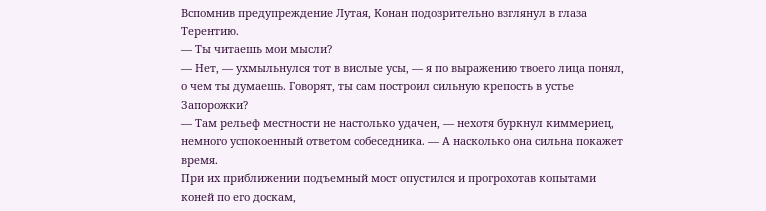Вспомнив предупреждение Лутая, Конан подозрительно взглянул в глаза Терентию.
— Ты читаешь мои мысли?
— Нет, — ухмыльнулся тот в вислые усы, — я по выражению твоего лица понял, о чем ты думаешь. Говорят, ты сам построил сильную крепость в устье Запорожки?
— Там рельеф местности не настолько удачен, — нехотя буркнул киммериец, немного успокоенный ответом собеседника. — А насколько она сильна покажет время.
При их приближении подъемный мост опустился и прогрохотав копытами коней по его доскам,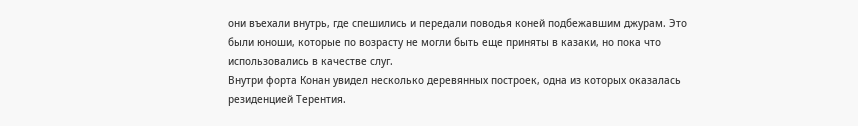они въехали внутрь, где спешились и передали поводья коней подбежавшим джурам. Это были юноши, которые по возрасту не могли быть еще приняты в казаки, но пока что использовались в качестве слуг.
Внутри форта Конан увидел несколько деревянных построек, одна из которых оказалась резиденцией Терентия.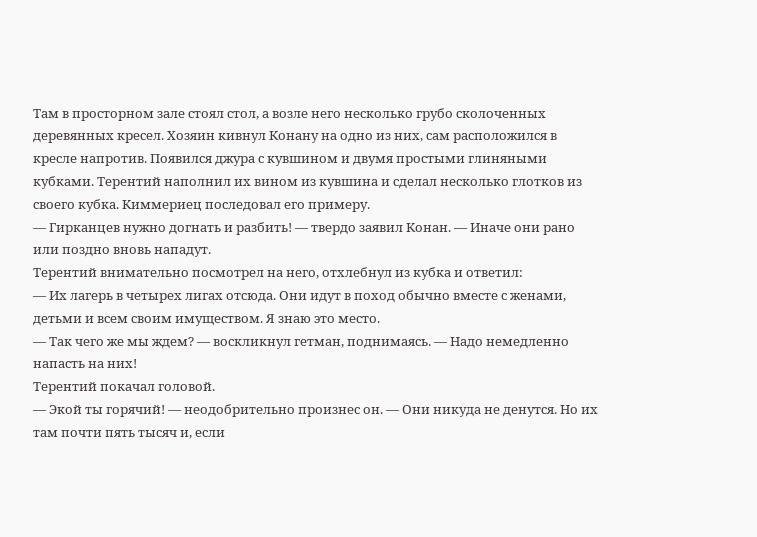Там в просторном зале стоял стол, а возле него несколько грубо сколоченных деревянных кресел. Хозяин кивнул Конану на одно из них, сам расположился в кресле напротив. Появился джура с кувшином и двумя простыми глиняными кубками. Терентий наполнил их вином из кувшина и сделал несколько глотков из своего кубка. Киммериец последовал его примеру.
— Гирканцев нужно догнать и разбить! — твердо заявил Конан. — Иначе они рано или поздно вновь нападут.
Терентий внимательно посмотрел на него, отхлебнул из кубка и ответил:
— Их лагерь в четырех лигах отсюда. Они идут в поход обычно вместе с женами, детьми и всем своим имуществом. Я знаю это место.
— Так чего же мы ждем? — воскликнул гетман, поднимаясь. — Надо немедленно напасть на них!
Терентий покачал головой.
— Экой ты горячий! — неодобрительно произнес он. — Они никуда не денутся. Но их там почти пять тысяч и, если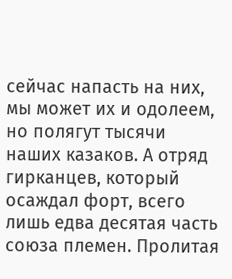сейчас напасть на них, мы может их и одолеем, но полягут тысячи наших казаков. А отряд гирканцев, который осаждал форт, всего лишь едва десятая часть союза племен. Пролитая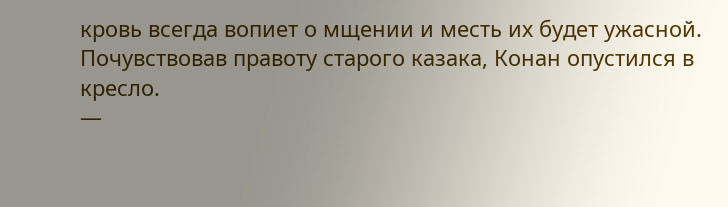кровь всегда вопиет о мщении и месть их будет ужасной.
Почувствовав правоту старого казака, Конан опустился в кресло.
—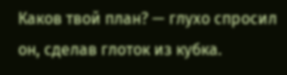Каков твой план? — глухо спросил он, сделав глоток из кубка.